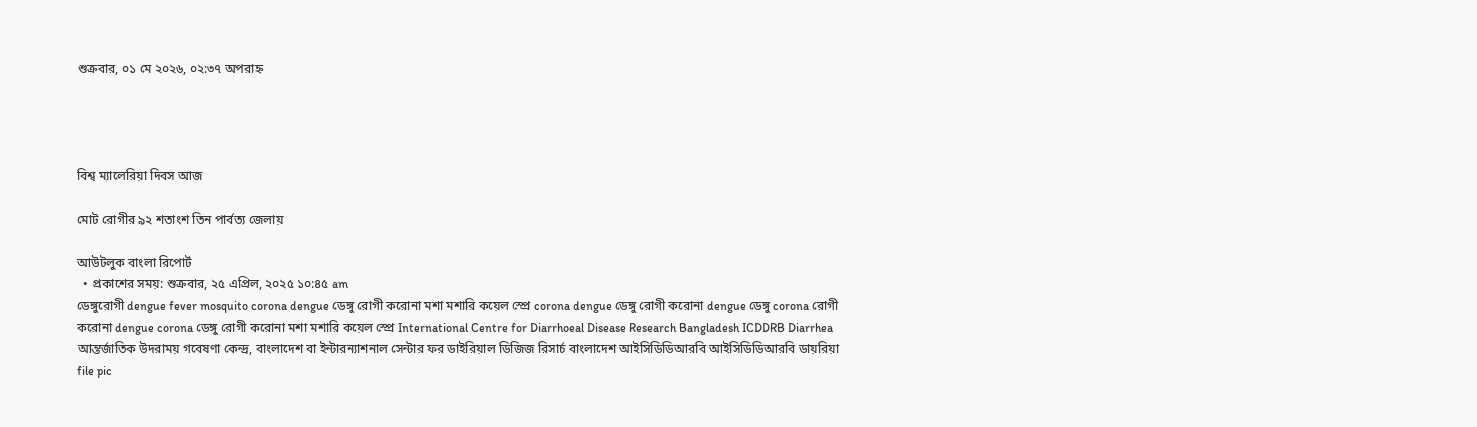শুক্রবার, ০১ মে ২০২৬, ০২:৩৭ অপরাহ্ন




বিশ্ব ম্যালেরিয়া দিবস আজ

মোট রোগীর ৯২ শতাংশ তিন পার্বত্য জেলায়

আউটলুক বাংলা রিপোর্ট
  • প্রকাশের সময়: শুক্রবার, ২৫ এপ্রিল, ২০২৫ ১০:৪৫ am
ডেঙ্গুরোগী dengue fever mosquito corona dengue ডেঙ্গু রোগী করোনা মশা মশারি কয়েল স্প্রে corona dengue ডেঙ্গু রোগী করোনা dengue ডেঙ্গু corona রোগী করোনা dengue corona ডেঙ্গু রোগী করোনা মশা মশারি কয়েল স্প্রে International Centre for Diarrhoeal Disease Research Bangladesh ICDDRB Diarrhea আন্তর্জাতিক উদরাময় গবেষণা কেন্দ্র, বাংলাদেশ বা ইন্টারন্যাশনাল সেন্টার ফর ডাইরিয়াল ডিজিজ রিসার্চ বাংলাদেশ আইসিডিডিআরবি আইসিডিডিআরবি ডায়রিয়া
file pic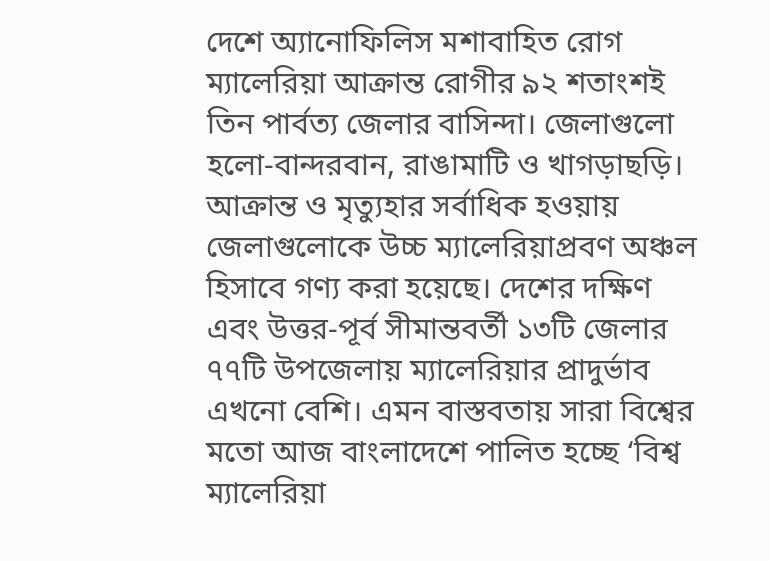দেশে অ্যানোফিলিস মশাবাহিত রোগ ম্যালেরিয়া আক্রান্ত রোগীর ৯২ শতাংশই তিন পার্বত্য জেলার বাসিন্দা। জেলাগুলো হলো-বান্দরবান, রাঙামাটি ও খাগড়াছড়ি। আক্রান্ত ও মৃত্যুহার সর্বাধিক হওয়ায় জেলাগুলোকে উচ্চ ম্যালেরিয়াপ্রবণ অঞ্চল হিসাবে গণ্য করা হয়েছে। দেশের দক্ষিণ এবং উত্তর-পূর্ব সীমান্তবর্তী ১৩টি জেলার ৭৭টি উপজেলায় ম্যালেরিয়ার প্রাদুর্ভাব এখনো বেশি। এমন বাস্তবতায় সারা বিশ্বের মতো আজ বাংলাদেশে পালিত হচ্ছে ‘বিশ্ব ম্যালেরিয়া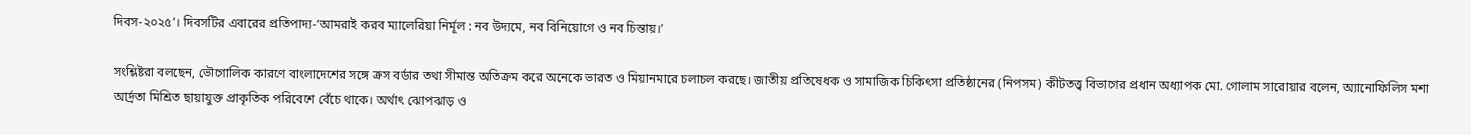দিবস-২০২৫’। দিবসটির এবারের প্রতিপাদ্য-‘আমরাই করব ম্যালেরিয়া নির্মূল : নব উদ্যমে, নব বিনিয়োগে ও নব চিন্তায়।’

সংশ্লিষ্টরা বলছেন, ভৌগোলিক কারণে বাংলাদেশের সঙ্গে ক্রস বর্ডার তথা সীমান্ত অতিক্রম করে অনেকে ভারত ও মিয়ানমারে চলাচল করছে। জাতীয় প্রতিষেধক ও সামাজিক চিকিৎসা প্রতিষ্ঠানের (নিপসম) কীটতত্ত্ব বিভাগের প্রধান অধ্যাপক মো. গোলাম সারোয়ার বলেন, অ্যানোফিলিস মশা আর্দ্রতা মিশ্রিত ছায়াযুক্ত প্রাকৃতিক পরিবেশে বেঁচে থাকে। অর্থাৎ ঝোপঝাড় ও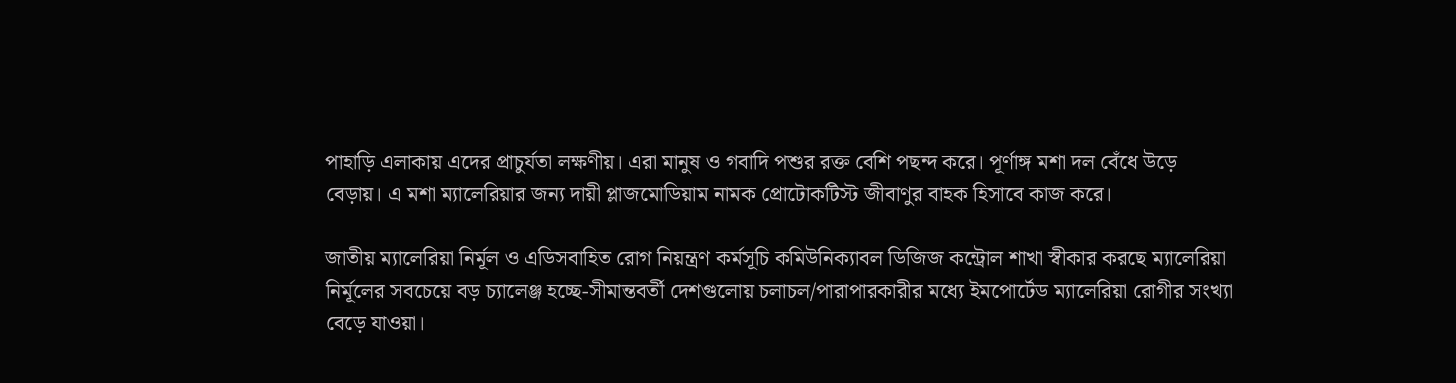পাহাড়ি এলাকায় এদের প্রাচুর্যতা লক্ষণীয়। এরা মানুষ ও গবাদি পশুর রক্ত বেশি পছন্দ করে। পূর্ণাঙ্গ মশা দল বেঁধে উড়ে বেড়ায়। এ মশা ম্যালেরিয়ার জন্য দায়ী প্লাজমোডিয়াম নামক প্রোটোকটিস্ট জীবাণুর বাহক হিসাবে কাজ করে।

জাতীয় ম্যালেরিয়া নির্মূল ও এডিসবাহিত রোগ নিয়ন্ত্রণ কর্মসূচি কমিউনিক্যাবল ডিজিজ কন্ট্রোল শাখা স্বীকার করছে ম্যালেরিয়া নির্মূলের সবচেয়ে বড় চ্যালেঞ্জ হচ্ছে-সীমান্তবর্তী দেশগুলোয় চলাচল/পারাপারকারীর মধ্যে ইমপোর্টেড ম্যালেরিয়া রোগীর সংখ্যা বেড়ে যাওয়া।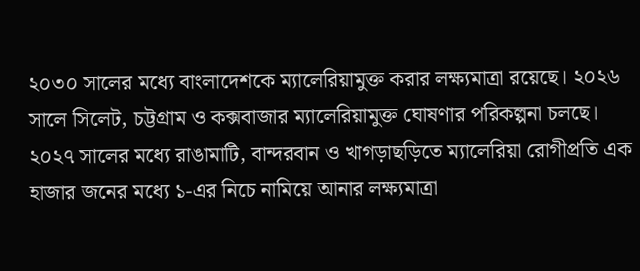২০৩০ সালের মধ্যে বাংলাদেশকে ম্যালেরিয়ামুক্ত করার লক্ষ্যমাত্রা রয়েছে। ২০২৬ সালে সিলেট, চট্টগ্রাম ও কক্সবাজার ম্যালেরিয়ামুক্ত ঘোষণার পরিকল্পনা চলছে। ২০২৭ সালের মধ্যে রাঙামাটি, বান্দরবান ও খাগড়াছড়িতে ম্যালেরিয়া রোগীপ্রতি এক হাজার জনের মধ্যে ১-এর নিচে নামিয়ে আনার লক্ষ্যমাত্রা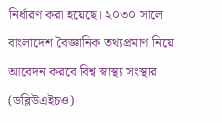নির্ধারণ করা হয়েছে। ২০৩০ সালে বাংলাদেশ বৈজ্ঞানিক তথ্যপ্রমাণ নিয়ে আবেদন করবে বিশ্ব স্বাস্থ্য সংস্থার (ডব্লিউএইচও)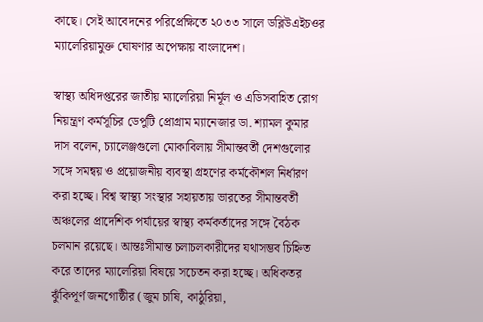কাছে। সেই আবেদনের পরিপ্রেক্ষিতে ২০৩৩ সালে ডব্লিউএইচওর ম্যালেরিয়ামুক্ত ঘোষণার অপেক্ষায় বাংলাদেশ।

স্বাস্থ্য অধিদপ্তরের জাতীয় ম্যালেরিয়া নির্মূল ও এডিসবাহিত রোগ নিয়ন্ত্রণ কর্মসূচির ডেপুটি প্রোগ্রাম ম্যানেজার ডা. শ্যামল কুমার দাস বলেন, চ্যালেঞ্জগুলো মোকাবিলায় সীমান্তবর্তী দেশগুলোর সঙ্গে সমন্বয় ও প্রয়োজনীয় ব্যবস্থা গ্রহণের কর্মকৌশল নির্ধারণ করা হচ্ছে। বিশ্ব স্বাস্থ্য সংস্থার সহায়তায় ভারতের সীমান্তবর্তী অঞ্চলের প্রাদেশিক পর্যায়ের স্বাস্থ্য কর্মকর্তাদের সঙ্গে বৈঠক চলমান রয়েছে। আন্তঃসীমান্ত চলাচলকারীদের যথাসম্ভব চিহ্নিত করে তাদের ম্যালেরিয়া বিষয়ে সচেতন করা হচ্ছে। অধিকতর ঝুঁকিপূর্ণ জনগোষ্ঠীর (জুম চাষি, কাঠুরিয়া,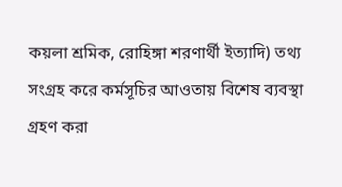কয়লা শ্রমিক, রোহিঙ্গা শরণার্থী ইত্যাদি) তথ্য সংগ্রহ করে কর্মসূচির আওতায় বিশেষ ব্যবস্থা গ্রহণ করা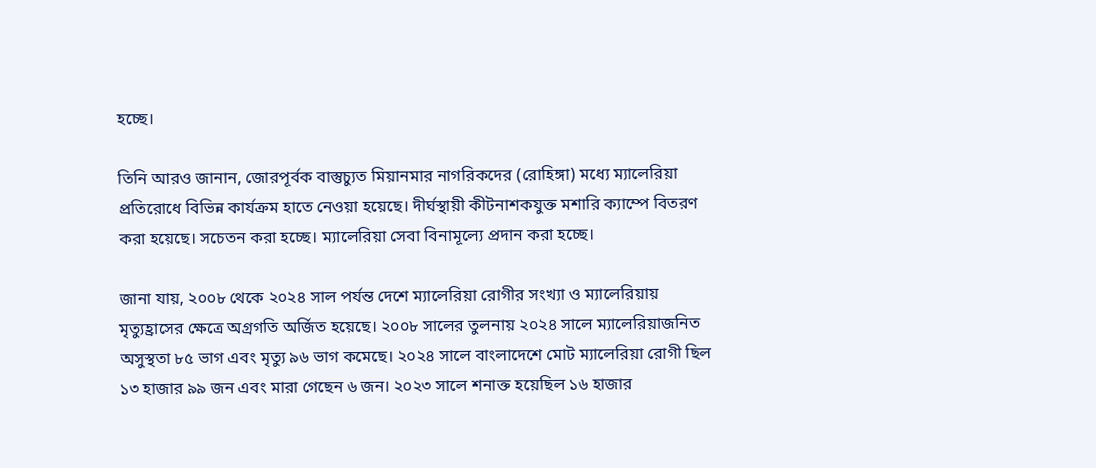হচ্ছে।

তিনি আরও জানান, জোরপূর্বক বাস্তুচ্যুত মিয়ানমার নাগরিকদের (রোহিঙ্গা) মধ্যে ম্যালেরিয়া প্রতিরোধে বিভিন্ন কার্যক্রম হাতে নেওয়া হয়েছে। দীর্ঘস্থায়ী কীটনাশকযুক্ত মশারি ক্যাম্পে বিতরণ করা হয়েছে। সচেতন করা হচ্ছে। ম্যালেরিয়া সেবা বিনামূল্যে প্রদান করা হচ্ছে।

জানা যায়, ২০০৮ থেকে ২০২৪ সাল পর্যন্ত দেশে ম্যালেরিয়া রোগীর সংখ্যা ও ম্যালেরিয়ায় মৃত্যুহ্রাসের ক্ষেত্রে অগ্রগতি অর্জিত হয়েছে। ২০০৮ সালের তুলনায় ২০২৪ সালে ম্যালেরিয়াজনিত অসুস্থতা ৮৫ ভাগ এবং মৃত্যু ৯৬ ভাগ কমেছে। ২০২৪ সালে বাংলাদেশে মোট ম্যালেরিয়া রোগী ছিল ১৩ হাজার ৯৯ জন এবং মারা গেছেন ৬ জন। ২০২৩ সালে শনাক্ত হয়েছিল ১৬ হাজার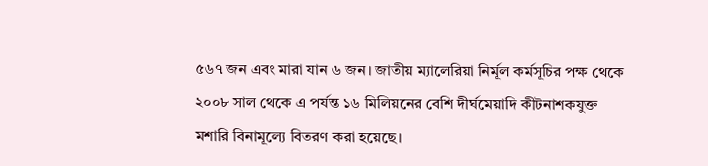৫৬৭ জন এবং মারা যান ৬ জন। জাতীয় ম্যালেরিয়া নির্মূল কর্মসূচির পক্ষ থেকে ২০০৮ সাল থেকে এ পর্যন্ত ১৬ মিলিয়নের বেশি দীর্ঘমেয়াদি কীটনাশকযুক্ত মশারি বিনামূল্যে বিতরণ করা হয়েছে।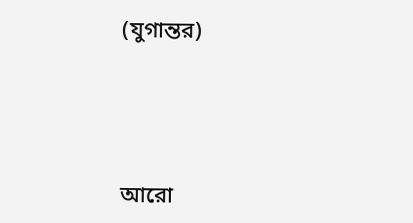(যুগান্তর)




আরো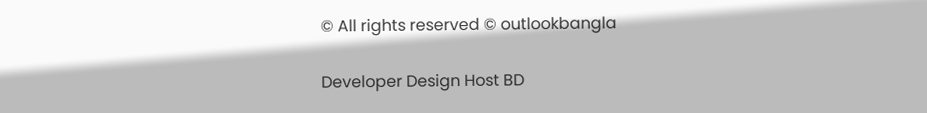© All rights reserved © outlookbangla

Developer Design Host BD